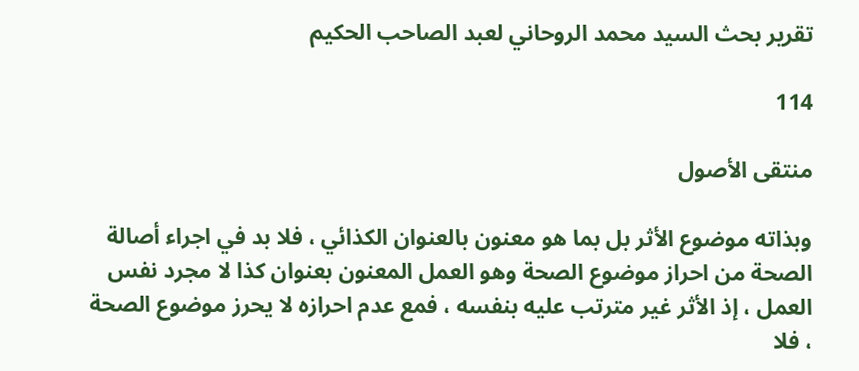تقرير بحث السيد محمد الروحاني لعبد الصاحب الحكيم

114

منتقى الأصول

وبذاته موضوع الأثر بل بما هو معنون بالعنوان الكذائي ، فلا بد في اجراء أصالة الصحة من احراز موضوع الصحة وهو العمل المعنون بعنوان كذا لا مجرد نفس العمل ، إذ الأثر غير مترتب عليه بنفسه ، فمع عدم احرازه لا يحرز موضوع الصحة ، فلا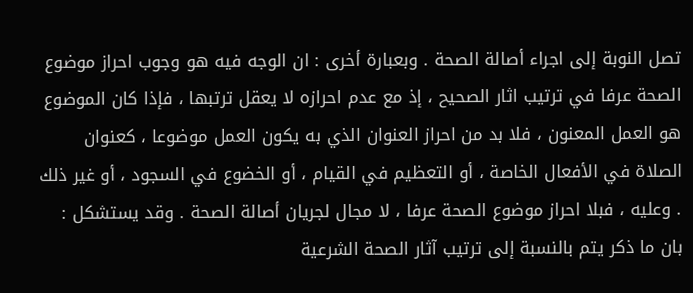تصل النوبة إلى اجراء أصالة الصحة . وبعبارة أخرى : ان الوجه فيه هو وجوب احراز موضوع الصحة عرفا في ترتيب اثار الصحيح ، إذ مع عدم احرازه لا يعقل ترتبها ، فإذا كان الموضوع هو العمل المعنون ، فلا بد من احراز العنوان الذي به يكون العمل موضوعا ، كعنوان الصلاة في الأفعال الخاصة ، أو التعظيم في القيام ، أو الخضوع في السجود ، أو غير ذلك . وعليه ، فبلا احراز موضوع الصحة عرفا ، لا مجال لجريان أصالة الصحة . وقد يستشكل : بان ما ذكر يتم بالنسبة إلى ترتيب آثار الصحة الشرعية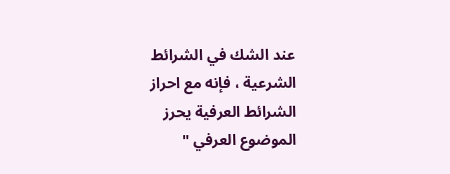عند الشك في الشرائط الشرعية ، فإنه مع احراز الشرائط العرفية يحرز الموضوع العرفي "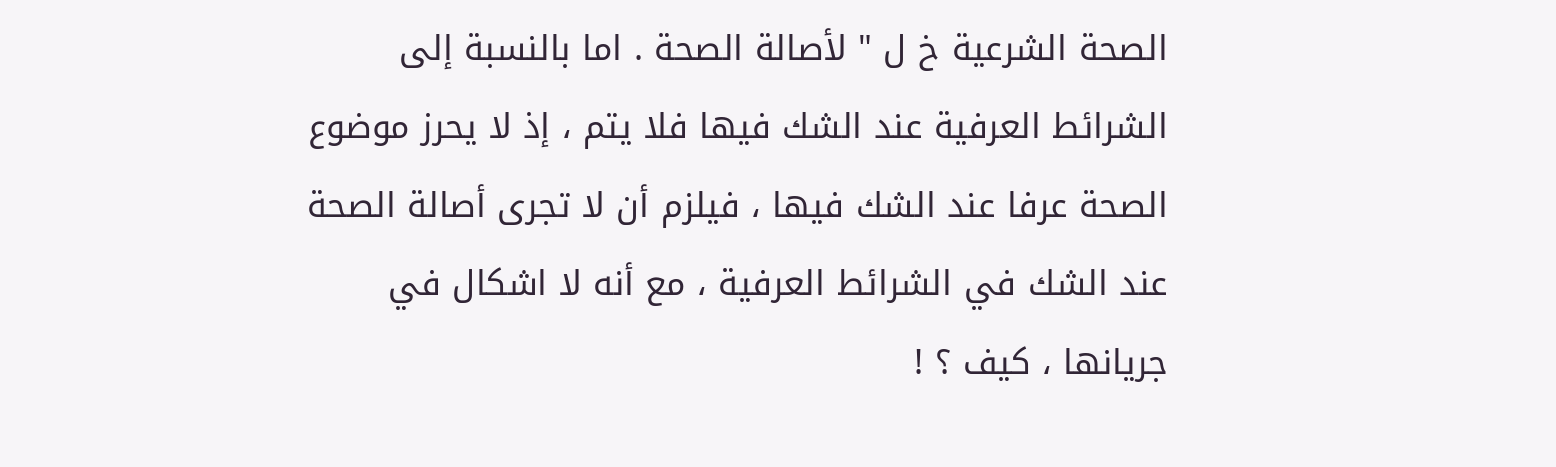الصحة الشرعية خ ل " لأصالة الصحة . اما بالنسبة إلى الشرائط العرفية عند الشك فيها فلا يتم ، إذ لا يحرز موضوع الصحة عرفا عند الشك فيها ، فيلزم أن لا تجرى أصالة الصحة عند الشك في الشرائط العرفية ، مع أنه لا اشكال في جريانها ، كيف ؟ !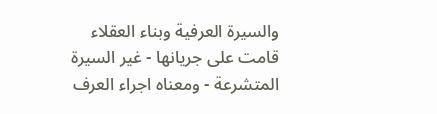والسيرة العرفية وبناء العقلاء قامت على جريانها - غير السيرة المتشرعة - ومعناه اجراء العرف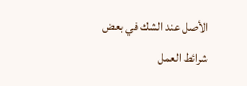الأصل عند الشك في بعض شرائط العمل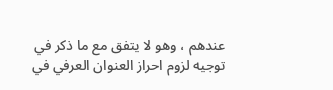عندهم ، وهو لا يتفق مع ما ذكر في توجيه لزوم احراز العنوان العرفي في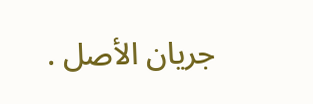جريان الأصل .